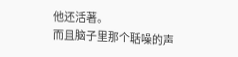他还活著。
而且脑子里那个聒噪的声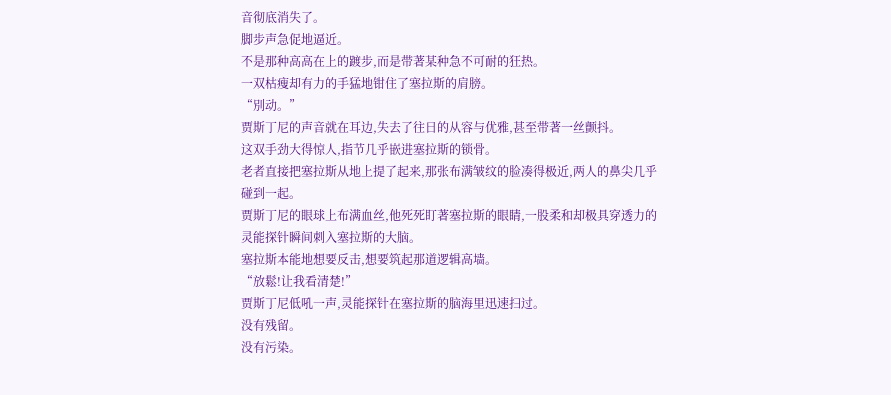音彻底消失了。
脚步声急促地逼近。
不是那种高高在上的踱步,而是带著某种急不可耐的狂热。
一双枯瘦却有力的手猛地钳住了塞拉斯的肩膀。
“別动。”
贾斯丁尼的声音就在耳边,失去了往日的从容与优雅,甚至带著一丝颤抖。
这双手劲大得惊人,指节几乎嵌进塞拉斯的锁骨。
老者直接把塞拉斯从地上提了起来,那张布满皱纹的脸凑得极近,两人的鼻尖几乎碰到一起。
贾斯丁尼的眼球上布满血丝,他死死盯著塞拉斯的眼睛,一股柔和却极具穿透力的灵能探针瞬间刺入塞拉斯的大脑。
塞拉斯本能地想要反击,想要筑起那道逻辑高墙。
“放鬆!让我看清楚!”
贾斯丁尼低吼一声,灵能探针在塞拉斯的脑海里迅速扫过。
没有残留。
没有污染。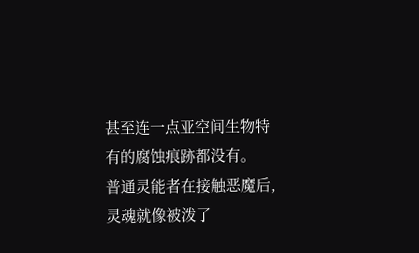甚至连一点亚空间生物特有的腐蚀痕跡都没有。
普通灵能者在接触恶魔后,灵魂就像被泼了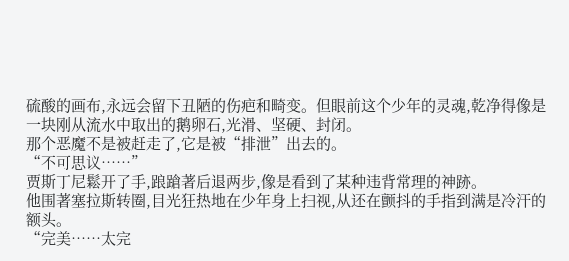硫酸的画布,永远会留下丑陋的伤疤和畸变。但眼前这个少年的灵魂,乾净得像是一块刚从流水中取出的鹅卵石,光滑、坚硬、封闭。
那个恶魔不是被赶走了,它是被“排泄”出去的。
“不可思议……”
贾斯丁尼鬆开了手,踉蹌著后退两步,像是看到了某种违背常理的神跡。
他围著塞拉斯转圈,目光狂热地在少年身上扫视,从还在颤抖的手指到满是冷汗的额头。
“完美……太完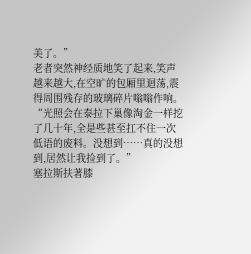美了。”
老者突然神经质地笑了起来,笑声越来越大,在空旷的包厢里迴荡,震得周围残存的玻璃碎片嗡嗡作响。
“光照会在泰拉下巢像淘金一样挖了几十年,全是些甚至扛不住一次低语的废料。没想到……真的没想到,居然让我捡到了。”
塞拉斯扶著膝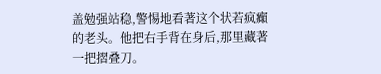盖勉强站稳,警惕地看著这个状若疯癲的老头。他把右手背在身后,那里藏著一把摺叠刀。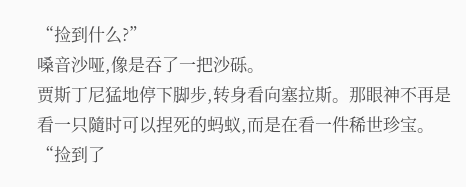“捡到什么?”
嗓音沙哑,像是吞了一把沙砾。
贾斯丁尼猛地停下脚步,转身看向塞拉斯。那眼神不再是看一只隨时可以捏死的蚂蚁,而是在看一件稀世珍宝。
“捡到了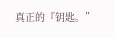真正的『钥匙。”